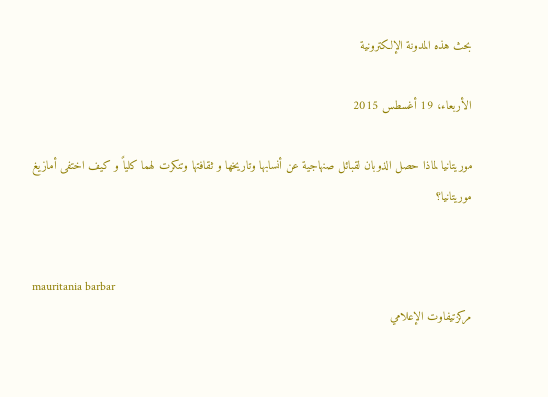بحث هذه المدونة الإلكترونية

الأربعاء، 19 أغسطس 2015

موريتانيا لماذا حصل الذوبان لقبائل صنهاجية عن أنسابها وتاريخها و ثقافتها وتنكرت لهما كلياً و كيف اختفى أمازيغ موريتانيا؟


mauritania barbar
مركزتيفاوت الإعلامي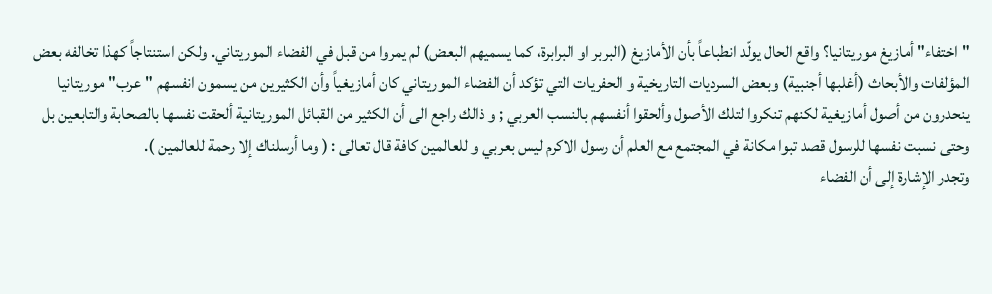"اختفاء" أمازيغ موريتانيا؟ واقع الحال يولّد انطباعاً بأن الأمازيغ (البربر او البرابرة، كما يسميهم البعض) لم يمروا من قبل في الفضاء الموريتاني. ولكن استنتاجاً كهذا تخالفه بعض المؤلفات والأبحاث (أغلبها أجنبية) وبعض السرديات التاريخية و الحفريات التي تؤكد أن الفضاء الموريتاني كان أمازيغياً وأن الكثيرين من يسمون انفسهم "عرب" موريتانيا ينحدرون من أصول أمازيغية لكنهم تنكروا لتلك الأصول وألحقوا أنفسهم بالنسب العربي ; و ذالك راجع الى أن الكثير من القبائل الموريتانية ألحقت نفسها بالصحابة والتابعين بل وحتى نسبت نفسها للرسول قصد تبوا مكانة في المجتمع مع العلم أن رسول الاكرم ليس بعربي و للعالمين كافة قال تعالى : ( وما أرسلناك إلا رحمة للعالمين ).
وتجدر الإشارة إلى أن الفضاء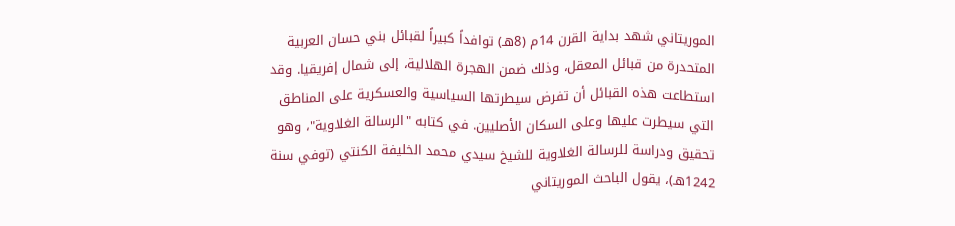الموريتاني شهد بداية القرن 14م (8هـ) توافداً كبيراً لقبائل بني حسان العربية المتحدرة من قبائل المعقل، وذلك ضمن الهجرة الهلالية، إلى شمال إفريقيا. وقد استطاعت هذه القبائل أن تفرض سيطرتها السياسية والعسكرية على المناطق التي سيطرت عليها وعلى السكان الأصليين. في كتابه "الرسالة الغلاوية"، وهو تحقيق ودراسة للرسالة الغلاوية للشيخ سيدي محمد الخليفة الكنتي (توفي سنة 1242هـ)، يقول الباحث الموريتاني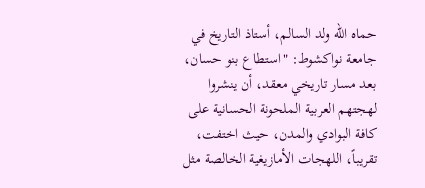حماه الله ولد السالم، أستاذ التاريخ في جامعة نواكشوط: "استطاع بنو حسان، بعد مسار تاريخي معقد، أن ينشروا لهجتهم العربية الملحونة الحسانية على كافة البوادي والمدن، حيث اختفت، تقريباً، اللهجات الأمازيغية الخالصة مثل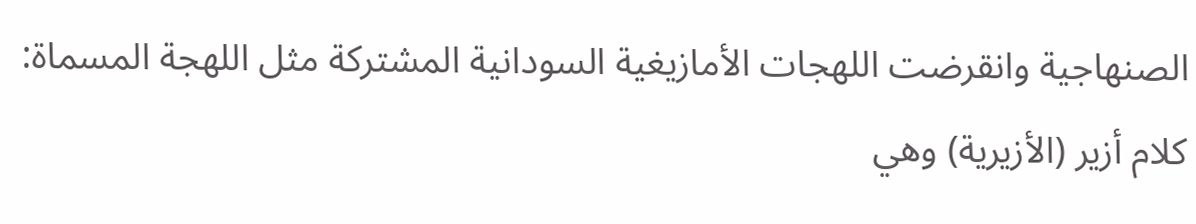الصنهاجية وانقرضت اللهجات الأمازيغية السودانية المشتركة مثل اللهجة المسماة: كلام أزير (الأزيرية) وهي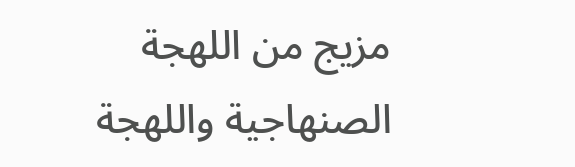مزيج من اللهجة الصنهاجية واللهجة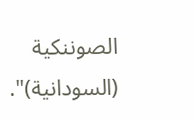الصوننكية (السودانية)".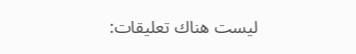ليست هناك تعليقات: